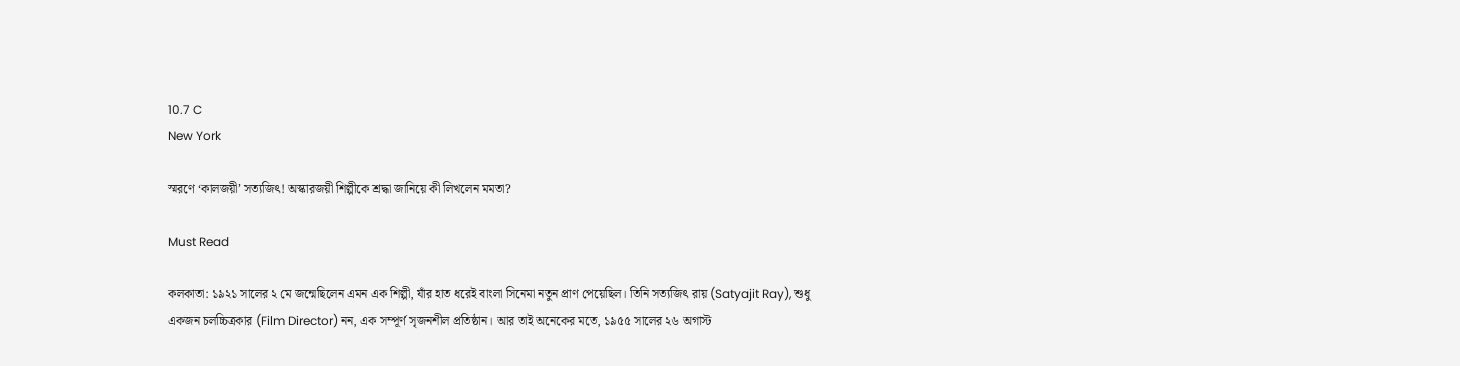10.7 C
New York

স্মরণে ‘কালজয়ী’ সত্যজিৎ! অস্কারজয়ী শিল্পীকে শ্রদ্ধা জানিয়ে কী লিখলেন মমতা?

Must Read

কলকাতা: ১৯২১ সালের ২ মে জন্মেছিলেন এমন এক শিল্পী, যাঁর হাত ধরেই বাংলা সিনেমা নতুন প্রাণ পেয়েছিল। তিনি সত্যজিৎ রায় (Satyajit Ray), শুধু একজন চলচ্চিত্রকার (Film Director) নন, এক সম্পূর্ণ সৃজনশীল প্রতিষ্ঠান। আর তাই অনেকের মতে, ১৯৫৫ সালের ২৬ অগাস্ট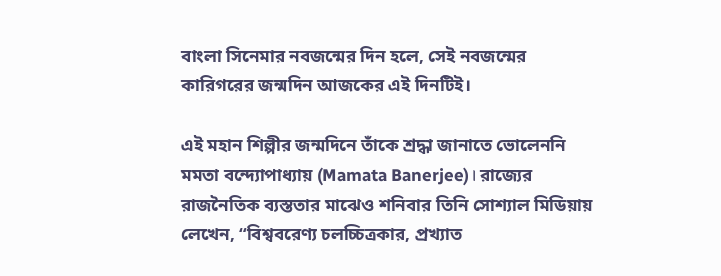বাংলা সিনেমার নবজন্মের দিন হলে, সেই নবজন্মের কারিগরের জন্মদিন আজকের এই দিনটিই।

এই মহান শিল্পীর জন্মদিনে তাঁকে শ্রদ্ধা জানাতে ভোলেননি মমতা বন্দ্যোপাধ্যায় (Mamata Banerjee)। রাজ্যের রাজনৈতিক ব্যস্ততার মাঝেও শনিবার তিনি সোশ্যাল মিডিয়ায় লেখেন, “বিশ্ববরেণ্য চলচ্চিত্রকার, প্রখ্যাত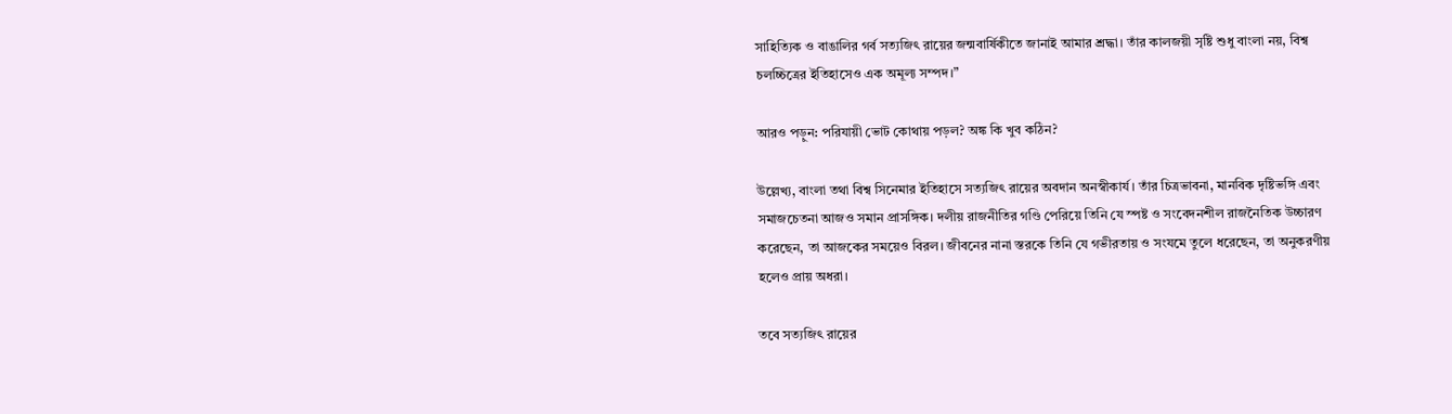সাহিত্যিক ও বাঙালির গর্ব সত্যজিৎ রায়ের জন্মবার্ষিকীতে জানাই আমার শ্রদ্ধা। তাঁর কালজয়ী সৃষ্টি শুধু বাংলা নয়, বিশ্ব চলচ্চিত্রের ইতিহাসেও এক অমূল্য সম্পদ।”

আরও পড়ুন: পরিযায়ী ভোট কোথায় পড়ল? অঙ্ক কি খুব কঠিন?

উল্লেখ্য, বাংলা তথা বিশ্ব সিনেমার ইতিহাসে সত্যজিৎ রায়ের অবদান অনস্বীকার্য। তাঁর চিত্রভাবনা, মানবিক দৃষ্টিভঙ্গি এবং সমাজচেতনা আজও সমান প্রাসঙ্গিক। দলীয় রাজনীতির গণ্ডি পেরিয়ে তিনি যে স্পষ্ট ও সংবেদনশীল রাজনৈতিক উচ্চারণ করেছেন, তা আজকের সময়েও বিরল। জীবনের নানা স্তরকে তিনি যে গভীরতায় ও সংযমে তুলে ধরেছেন, তা অনুকরণীয় হলেও প্রায় অধরা।

তবে সত্যজিৎ রায়ের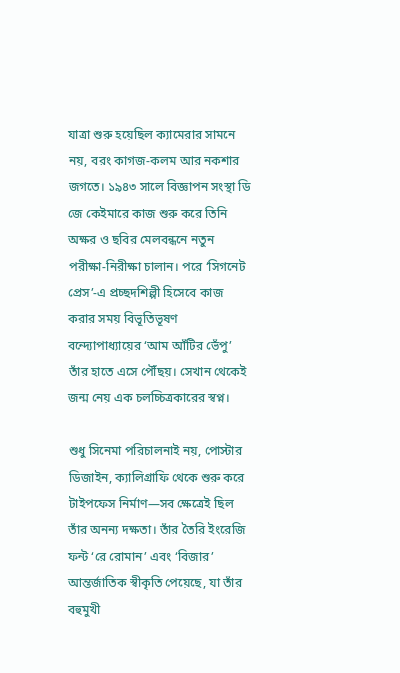যাত্রা শুরু হয়েছিল ক্যামেরার সামনে নয়, বরং কাগজ-কলম আর নকশার জগতে। ১৯৪৩ সালে বিজ্ঞাপন সংস্থা ডি জে কেইমারে কাজ শুরু করে তিনি অক্ষর ও ছবির মেলবন্ধনে নতুন পরীক্ষা-নিরীক্ষা চালান। পরে ‘সিগনেট প্রেস’-এ প্রচ্ছদশিল্পী হিসেবে কাজ করার সময় বিভূতিভূষণ বন্দ্যোপাধ্যায়ের ‘আম আঁটির ভেঁপু’ তাঁর হাতে এসে পৌঁছয়। সেখান থেকেই জন্ম নেয় এক চলচ্চিত্রকারের স্বপ্ন।

শুধু সিনেমা পরিচালনাই নয়, পোস্টার ডিজাইন, ক্যালিগ্রাফি থেকে শুরু করে টাইপফেস নির্মাণ—সব ক্ষেত্রেই ছিল তাঁর অনন্য দক্ষতা। তাঁর তৈরি ইংরেজি ফন্ট ‘রে রোমান’ এবং ‘বিজার’ আন্তর্জাতিক স্বীকৃতি পেয়েছে, যা তাঁর বহুমুখী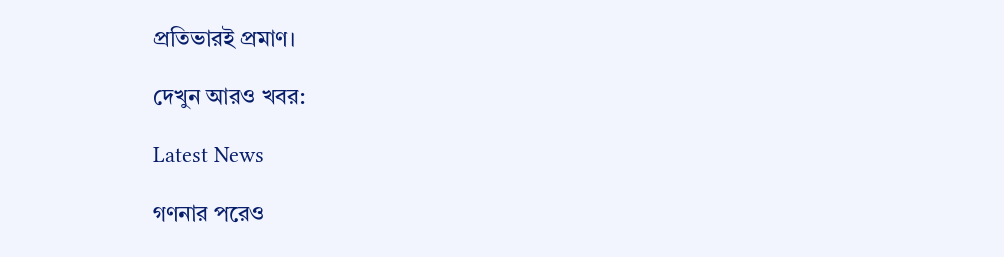প্রতিভারই প্রমাণ।

দেখুন আরও খবর:

Latest News

গণনার পরেও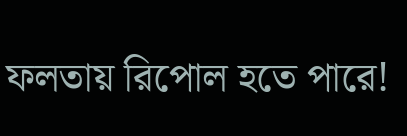ফলতায় রিপোল হতে পারে!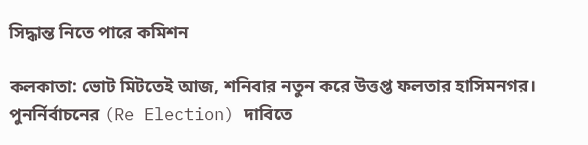সিদ্ধান্ত নিতে পারে কমিশন

কলকাতা: ভোট মিটতেই আজ, শনিবার নতুন করে উত্তপ্ত ফলতার হাসিমনগর। পুনর্নির্বাচনের (Re Election) দাবিতে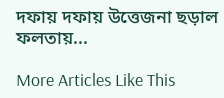দফায় দফায় উত্তেজনা ছড়াল ফলতায়...

More Articles Like This